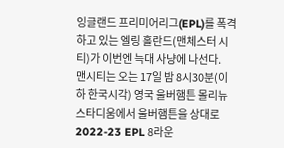잉글랜드 프리미어리그(EPL)를 폭격하고 있는 엘링 홀란드(맨체스터 시티)가 이번엔 늑대 사냥에 나선다.
맨시티는 오는 17일 밤 8시30분(이하 한국시각) 영국 울버햄튼 몰리뉴 스타디움에서 울버햄튼을 상대로 2022-23 EPL 8라운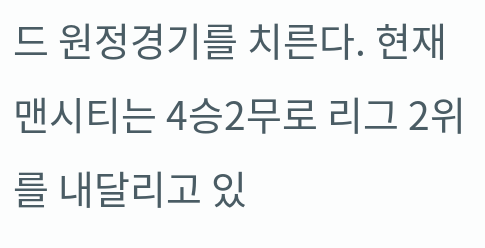드 원정경기를 치른다. 현재 맨시티는 4승2무로 리그 2위를 내달리고 있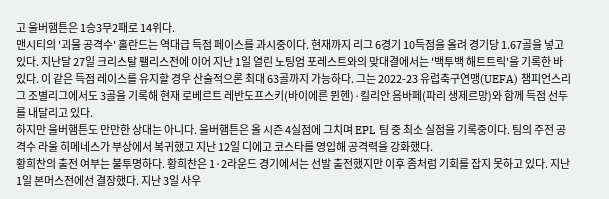고 울버햄튼은 1승3무2패로 14위다.
맨시티의 '괴물 공격수' 홀란드는 역대급 득점 페이스를 과시중이다. 현재까지 리그 6경기 10득점을 올려 경기당 1.67골을 넣고 있다. 지난달 27일 크리스탈 팰리스전에 이어 지난 1일 열린 노팅엄 포레스트와의 맞대결에서는 '백투백 해트트릭'을 기록한 바 있다. 이 같은 득점 레이스를 유지할 경우 산술적으론 최대 63골까지 가능하다. 그는 2022-23 유럽축구연맹(UEFA) 챔피언스리그 조별리그에서도 3골을 기록해 현재 로베르트 레반도프스키(바이에른 뮌헨)·킬리안 음바페(파리 생제르망)와 함께 득점 선두를 내달리고 있다.
하지만 울버햄튼도 만만한 상대는 아니다. 울버햄튼은 올 시즌 4실점에 그치며 EPL 팀 중 최소 실점을 기록중이다. 팀의 주전 공격수 라울 히메네스가 부상에서 복귀했고 지난 12일 디에고 코스타를 영입해 공격력을 강화했다.
황희찬의 출전 여부는 불투명하다. 황희찬은 1·2라운드 경기에서는 선발 출전했지만 이후 좀처럼 기회를 잡지 못하고 있다. 지난 1일 본머스전에선 결장했다. 지난 3일 사우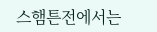스햄튼전에서는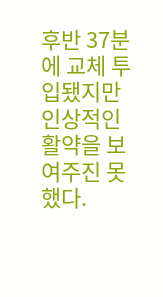후반 37분에 교체 투입됐지만 인상적인 활약을 보여주진 못했다.